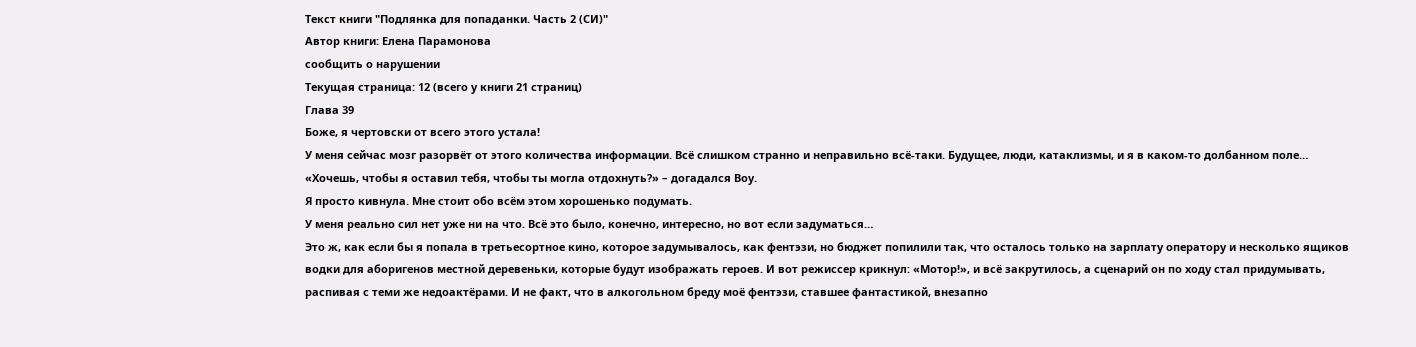Текст книги "Подлянка для попаданки. Часть 2 (СИ)"
Автор книги: Елена Парамонова
сообщить о нарушении
Текущая страница: 12 (всего у книги 21 страниц)
Глава 39
Боже, я чертовски от всего этого устала!
У меня сейчас мозг разорвёт от этого количества информации. Всё слишком странно и неправильно всё-таки. Будущее, люди, катаклизмы, и я в каком-то долбанном поле…
«Хочешь, чтобы я оставил тебя, чтобы ты могла отдохнуть?» – догадался Воу.
Я просто кивнула. Мне стоит обо всём этом хорошенько подумать.
У меня реально сил нет уже ни на что. Всё это было, конечно, интересно, но вот если задуматься…
Это ж, как если бы я попала в третьесортное кино, которое задумывалось, как фентэзи, но бюджет попилили так, что осталось только на зарплату оператору и несколько ящиков водки для аборигенов местной деревеньки, которые будут изображать героев. И вот режиссер крикнул: «Мотор!», и всё закрутилось, а сценарий он по ходу стал придумывать, распивая с теми же недоактёрами. И не факт, что в алкогольном бреду моё фентэзи, ставшее фантастикой, внезапно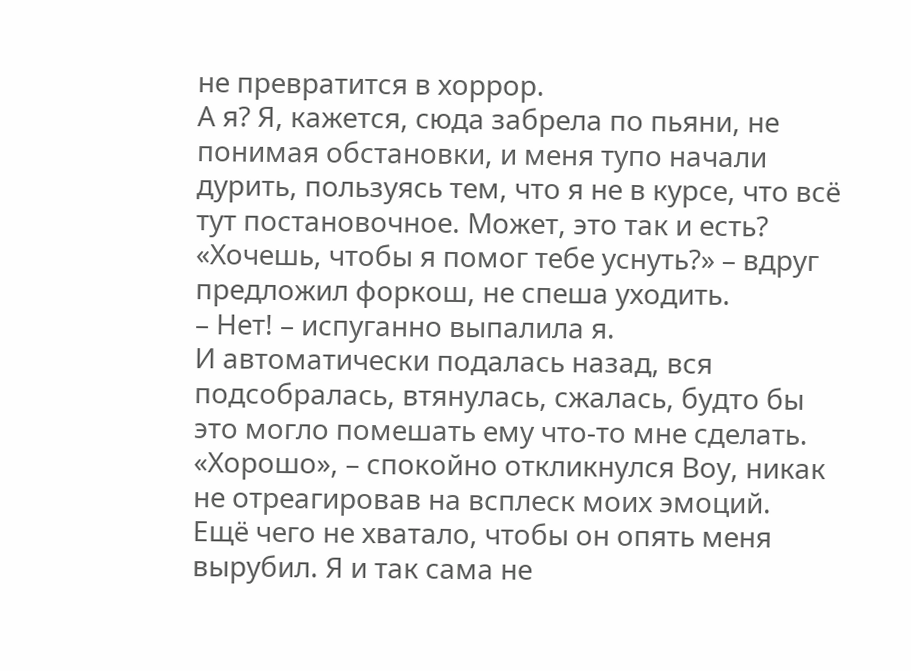не превратится в хоррор.
А я? Я, кажется, сюда забрела по пьяни, не понимая обстановки, и меня тупо начали дурить, пользуясь тем, что я не в курсе, что всё тут постановочное. Может, это так и есть?
«Хочешь, чтобы я помог тебе уснуть?» – вдруг предложил форкош, не спеша уходить.
– Нет! – испуганно выпалила я.
И автоматически подалась назад, вся подсобралась, втянулась, сжалась, будто бы это могло помешать ему что-то мне сделать.
«Хорошо», – спокойно откликнулся Воу, никак не отреагировав на всплеск моих эмоций.
Ещё чего не хватало, чтобы он опять меня вырубил. Я и так сама не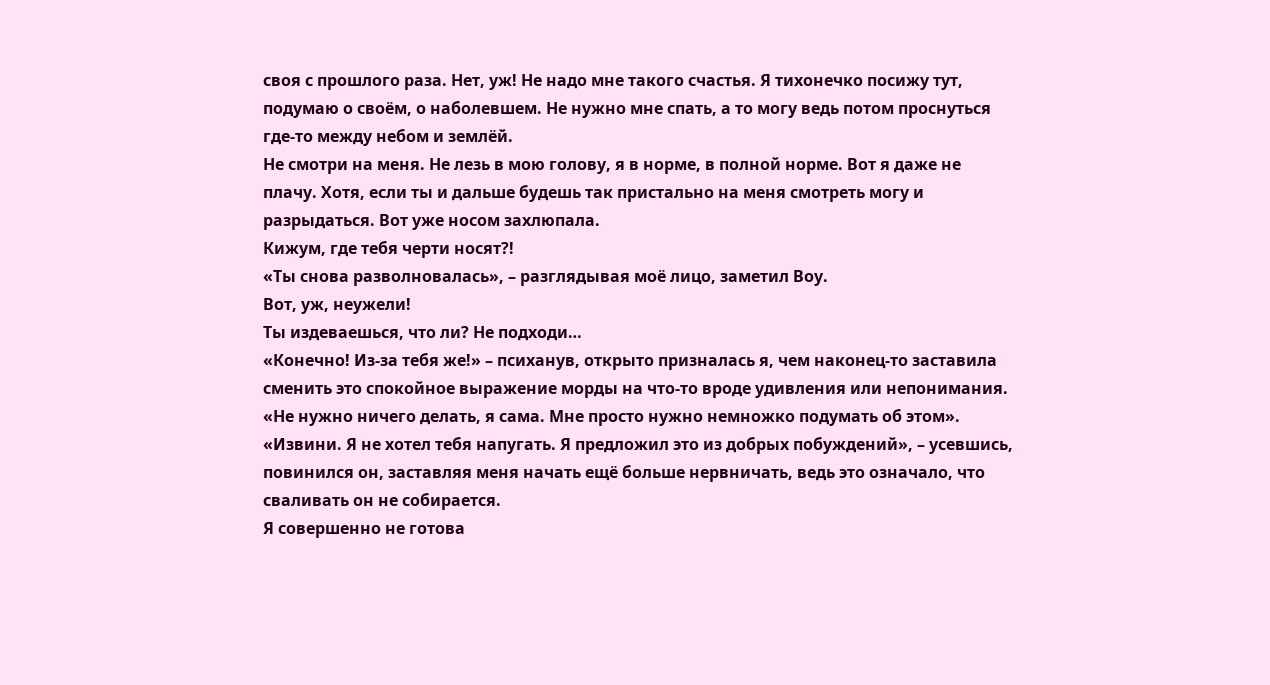своя с прошлого раза. Нет, уж! Не надо мне такого счастья. Я тихонечко посижу тут, подумаю о своём, о наболевшем. Не нужно мне спать, а то могу ведь потом проснуться где-то между небом и землёй.
Не смотри на меня. Не лезь в мою голову, я в норме, в полной норме. Вот я даже не плачу. Хотя, если ты и дальше будешь так пристально на меня смотреть могу и разрыдаться. Вот уже носом захлюпала.
Кижум, где тебя черти носят?!
«Ты снова разволновалась», – разглядывая моё лицо, заметил Воу.
Вот, уж, неужели!
Ты издеваешься, что ли? Не подходи…
«Конечно! Из-за тебя же!» – психанув, открыто призналась я, чем наконец-то заставила сменить это спокойное выражение морды на что-то вроде удивления или непонимания. «Не нужно ничего делать, я сама. Мне просто нужно немножко подумать об этом».
«Извини. Я не хотел тебя напугать. Я предложил это из добрых побуждений», – усевшись, повинился он, заставляя меня начать ещё больше нервничать, ведь это означало, что сваливать он не собирается.
Я совершенно не готова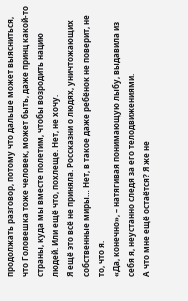продолжать разговор, потому что дальше может выясниться, что Головешка тоже человек, может быть, даже принц какой-то страны, куда мы вместе полетим, чтобы возродить нацию людей. Или ещё что, похлеще. Нет, не хочу.
Я ещё это всё не приняла. Россказни о людях, уничтожающих собственные миры… Нет, в такое даже ребёнок не поверит, не то, что я.
«Да, конечно», – натягивая понимающую лыбу, выдавила из себя я, неустанно следя за его телодвижениями.
А что мне ещё остаётся? Я же не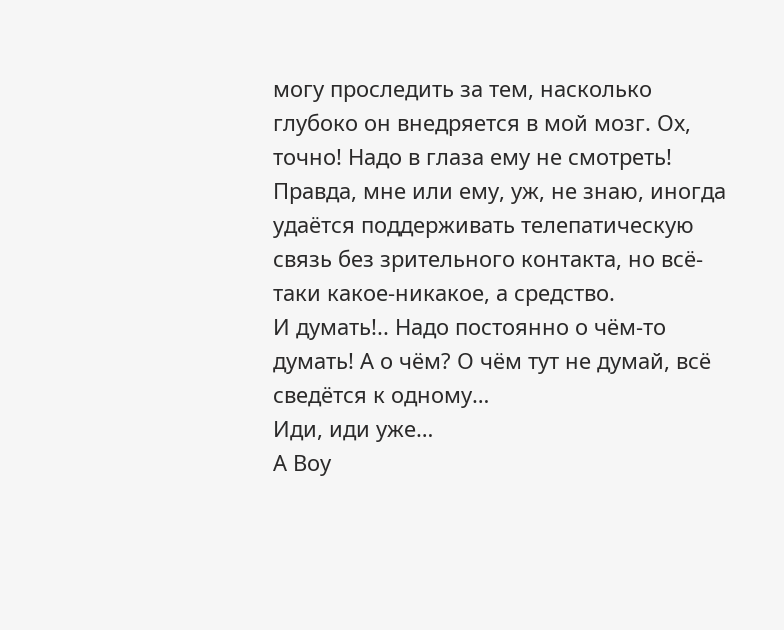могу проследить за тем, насколько глубоко он внедряется в мой мозг. Ох, точно! Надо в глаза ему не смотреть! Правда, мне или ему, уж, не знаю, иногда удаётся поддерживать телепатическую связь без зрительного контакта, но всё-таки какое-никакое, а средство.
И думать!.. Надо постоянно о чём-то думать! А о чём? О чём тут не думай, всё сведётся к одному…
Иди, иди уже…
А Воу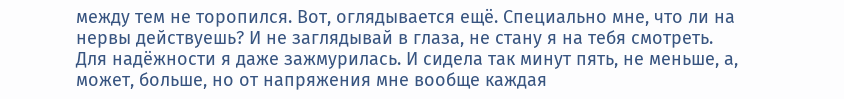между тем не торопился. Вот, оглядывается ещё. Специально мне, что ли на нервы действуешь? И не заглядывай в глаза, не стану я на тебя смотреть.
Для надёжности я даже зажмурилась. И сидела так минут пять, не меньше, а, может, больше, но от напряжения мне вообще каждая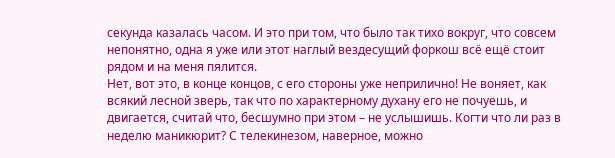секунда казалась часом. И это при том, что было так тихо вокруг, что совсем непонятно, одна я уже или этот наглый вездесущий форкош всё ещё стоит рядом и на меня пялится.
Нет, вот это, в конце концов, с его стороны уже неприлично! Не воняет, как всякий лесной зверь, так что по характерному духану его не почуешь, и двигается, считай что, бесшумно при этом – не услышишь. Когти что ли раз в неделю маникюрит? С телекинезом, наверное, можно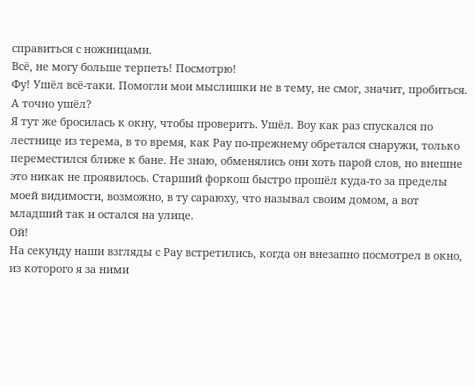справиться с ножницами.
Всё, не могу больше терпеть! Посмотрю!
Фу! Ушёл всё-таки. Помогли мои мыслишки не в тему, не смог, значит, пробиться.
А точно ушёл?
Я тут же бросилась к окну, чтобы проверить. Ушёл. Воу как раз спускался по лестнице из терема, в то время, как Рау по-прежнему обретался снаружи, только переместился ближе к бане. Не знаю, обменялись они хоть парой слов, но внешне это никак не проявилось. Старший форкош быстро прошёл куда-то за пределы моей видимости, возможно, в ту сараюху, что называл своим домом, а вот младший так и остался на улице.
Ой!
На секунду наши взгляды с Рау встретились, когда он внезапно посмотрел в окно, из которого я за ними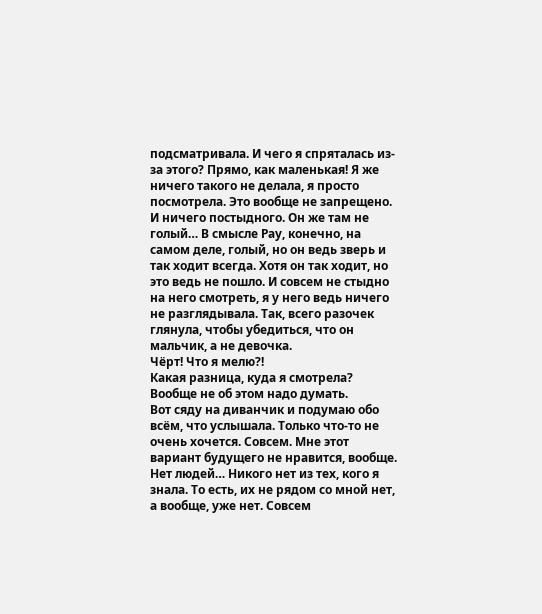подсматривала. И чего я спряталась из-за этого? Прямо, как маленькая! Я же ничего такого не делала, я просто посмотрела. Это вообще не запрещено. И ничего постыдного. Он же там не голый… В смысле Рау, конечно, на самом деле, голый, но он ведь зверь и так ходит всегда. Хотя он так ходит, но это ведь не пошло. И совсем не стыдно на него смотреть, я у него ведь ничего не разглядывала. Так, всего разочек глянула, чтобы убедиться, что он мальчик, а не девочка.
Чёрт! Что я мелю?!
Какая разница, куда я смотрела? Вообще не об этом надо думать.
Вот сяду на диванчик и подумаю обо всём, что услышала. Только что-то не очень хочется. Совсем. Мне этот вариант будущего не нравится, вообще.
Нет людей… Никого нет из тех, кого я знала. То есть, их не рядом со мной нет, а вообще, уже нет. Совсем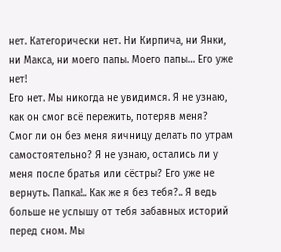нет. Категорически нет. Ни Кирпича, ни Янки, ни Макса, ни моего папы. Моего папы… Его уже нет!
Его нет. Мы никогда не увидимся. Я не узнаю, как он смог всё пережить, потеряв меня? Смог ли он без меня яичницу делать по утрам самостоятельно? Я не узнаю, остались ли у меня после братья или сёстры? Его уже не вернуть. Папка!.. Как же я без тебя?.. Я ведь больше не услышу от тебя забавных историй перед сном. Мы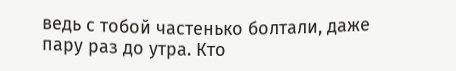ведь с тобой частенько болтали, даже пару раз до утра. Кто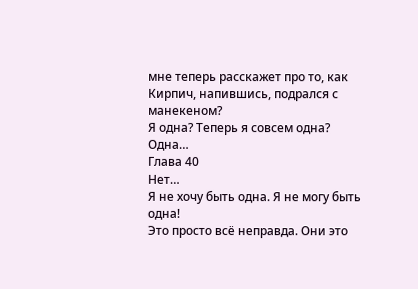мне теперь расскажет про то, как Кирпич, напившись, подрался с манекеном?
Я одна? Теперь я совсем одна?
Одна…
Глава 40
Нет…
Я не хочу быть одна. Я не могу быть одна!
Это просто всё неправда. Они это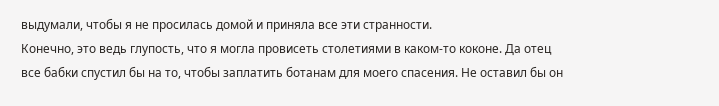выдумали, чтобы я не просилась домой и приняла все эти странности.
Конечно, это ведь глупость, что я могла провисеть столетиями в каком-то коконе. Да отец все бабки спустил бы на то, чтобы заплатить ботанам для моего спасения. Не оставил бы он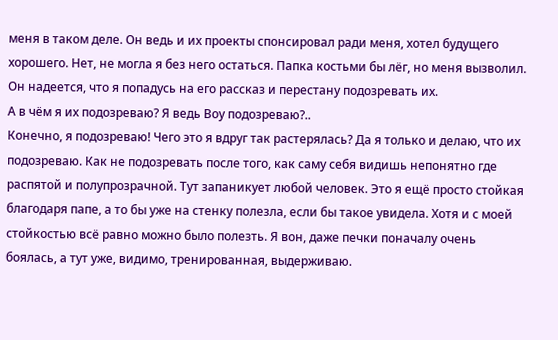меня в таком деле. Он ведь и их проекты спонсировал ради меня, хотел будущего хорошего. Нет, не могла я без него остаться. Папка костьми бы лёг, но меня вызволил.
Он надеется, что я попадусь на его рассказ и перестану подозревать их.
А в чём я их подозреваю? Я ведь Воу подозреваю?..
Конечно, я подозреваю! Чего это я вдруг так растерялась? Да я только и делаю, что их подозреваю. Как не подозревать после того, как саму себя видишь непонятно где распятой и полупрозрачной. Тут запаникует любой человек. Это я ещё просто стойкая благодаря папе, а то бы уже на стенку полезла, если бы такое увидела. Хотя и с моей стойкостью всё равно можно было полезть. Я вон, даже печки поначалу очень боялась, а тут уже, видимо, тренированная, выдерживаю.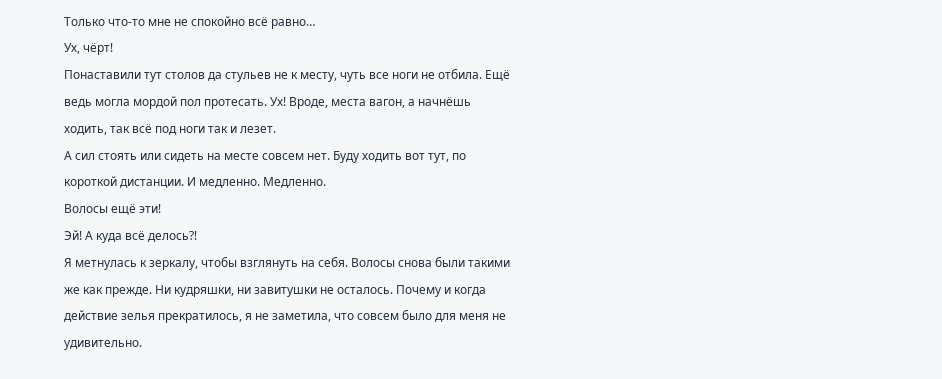Только что-то мне не спокойно всё равно…
Ух, чёрт!
Понаставили тут столов да стульев не к месту, чуть все ноги не отбила. Ещё ведь могла мордой пол протесать. Ух! Вроде, места вагон, а начнёшь ходить, так всё под ноги так и лезет.
А сил стоять или сидеть на месте совсем нет. Буду ходить вот тут, по короткой дистанции. И медленно. Медленно.
Волосы ещё эти!
Эй! А куда всё делось?!
Я метнулась к зеркалу, чтобы взглянуть на себя. Волосы снова были такими же как прежде. Ни кудряшки, ни завитушки не осталось. Почему и когда действие зелья прекратилось, я не заметила, что совсем было для меня не удивительно.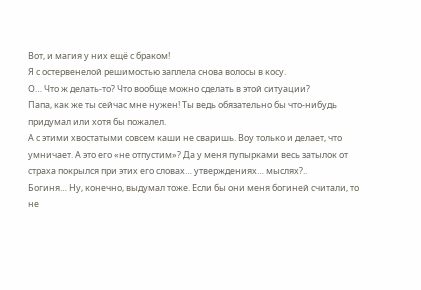Вот, и магия у них ещё с браком!
Я с остервенелой решимостью заплела снова волосы в косу.
О… Что ж делать-то? Что вообще можно сделать в этой ситуации?
Папа, как же ты сейчас мне нужен! Ты ведь обязательно бы что-нибудь придумал или хотя бы пожалел.
А с этими хвостатыми совсем каши не сваришь. Воу только и делает, что умничает. А это его «не отпустим»? Да у меня пупырками весь затылок от страха покрылся при этих его словах… утверждениях… мыслях?..
Богиня… Ну, конечно, выдумал тоже. Если бы они меня богиней считали, то не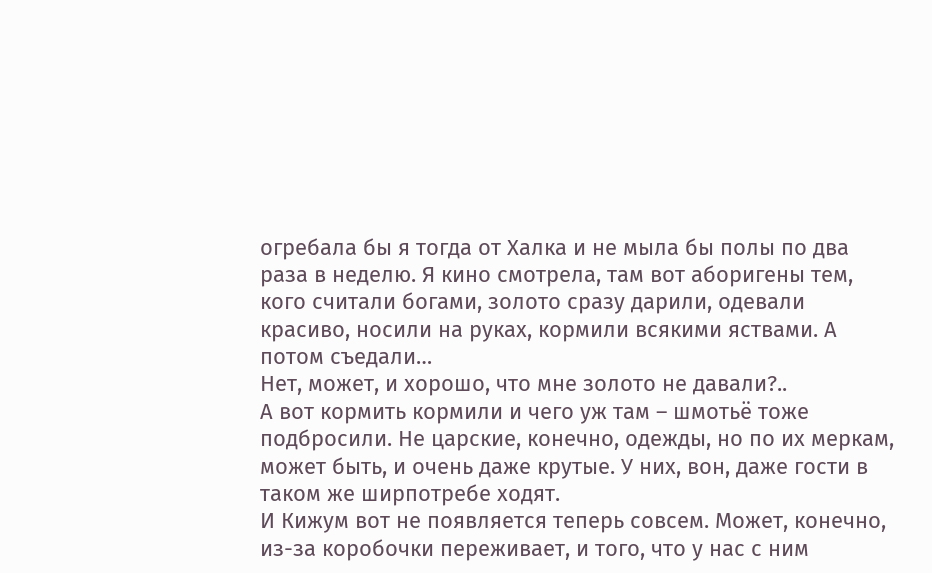огребала бы я тогда от Халка и не мыла бы полы по два раза в неделю. Я кино смотрела, там вот аборигены тем, кого считали богами, золото сразу дарили, одевали красиво, носили на руках, кормили всякими яствами. А потом съедали…
Нет, может, и хорошо, что мне золото не давали?..
А вот кормить кормили и чего уж там – шмотьё тоже подбросили. Не царские, конечно, одежды, но по их меркам, может быть, и очень даже крутые. У них, вон, даже гости в таком же ширпотребе ходят.
И Кижум вот не появляется теперь совсем. Может, конечно, из-за коробочки переживает, и того, что у нас с ним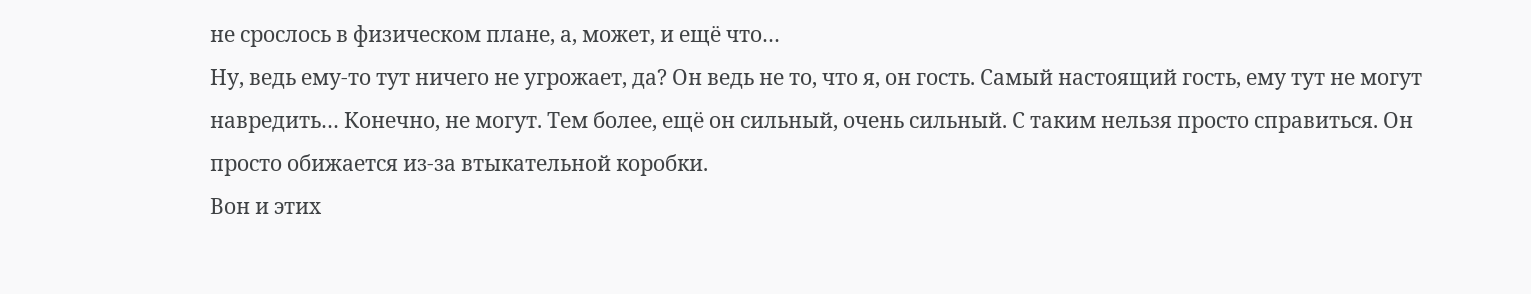не срослось в физическом плане, а, может, и ещё что…
Ну, ведь ему-то тут ничего не угрожает, да? Он ведь не то, что я, он гость. Самый настоящий гость, ему тут не могут навредить… Конечно, не могут. Тем более, ещё он сильный, очень сильный. С таким нельзя просто справиться. Он просто обижается из-за втыкательной коробки.
Вон и этих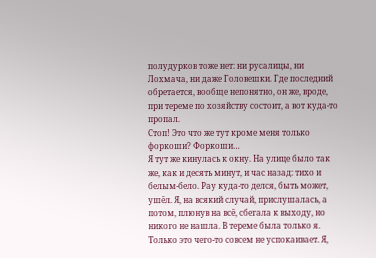полудурков тоже нет: ни русалицы, ни Лохмача, ни даже Головешки. Где последний обретается, вообще непонятно, он же, вроде, при тереме по хозяйству состоит, а вот куда-то пропал.
Стоп! Это что же тут кроме меня только форкоши? Форкоши…
Я тут же кинулась к окну. На улице было так же, как и десять минут, и час назад: тихо и белым-бело. Рау куда-то делся, быть может, ушёл. Я, на всякий случай, прислушалась, а потом, плюнув на всё, сбегала к выходу, но никого не нашла. В тереме была только я.
Только это чего-то совсем не успокаивает. Я,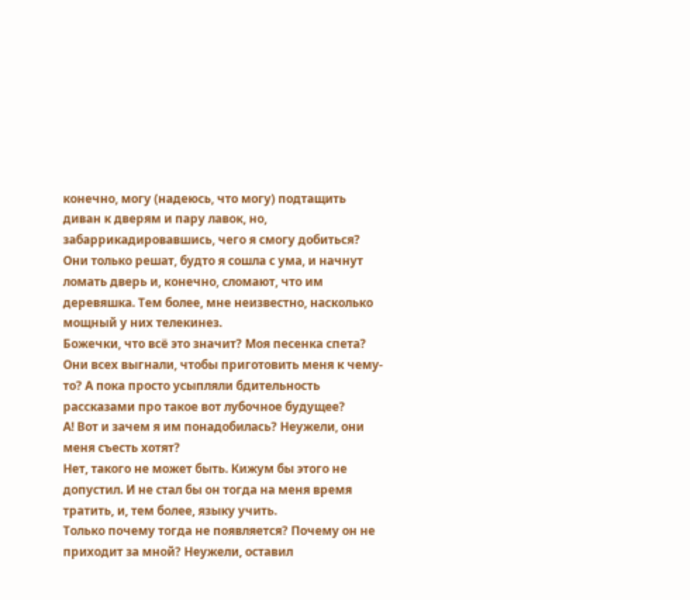конечно, могу (надеюсь, что могу) подтащить диван к дверям и пару лавок, но, забаррикадировавшись, чего я смогу добиться? Они только решат, будто я сошла с ума, и начнут ломать дверь и, конечно, сломают, что им деревяшка. Тем более, мне неизвестно, насколько мощный у них телекинез.
Божечки, что всё это значит? Моя песенка спета? Они всех выгнали, чтобы приготовить меня к чему-то? А пока просто усыпляли бдительность рассказами про такое вот лубочное будущее?
А! Вот и зачем я им понадобилась? Неужели, они меня съесть хотят?
Нет, такого не может быть. Кижум бы этого не допустил. И не стал бы он тогда на меня время тратить, и, тем более, языку учить.
Только почему тогда не появляется? Почему он не приходит за мной? Неужели, оставил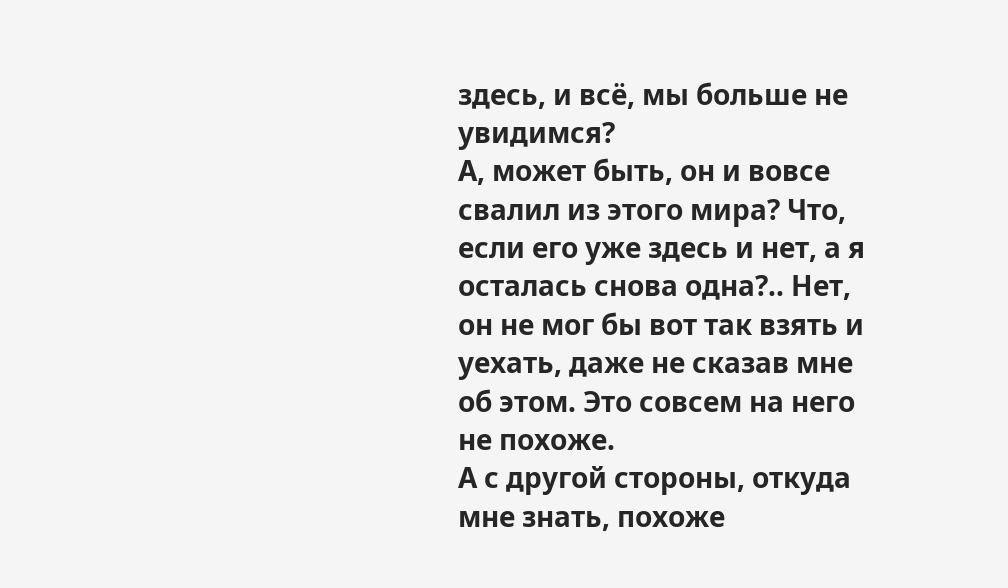здесь, и всё, мы больше не увидимся?
А, может быть, он и вовсе свалил из этого мира? Что, если его уже здесь и нет, а я осталась снова одна?.. Нет, он не мог бы вот так взять и уехать, даже не сказав мне об этом. Это совсем на него не похоже.
А с другой стороны, откуда мне знать, похоже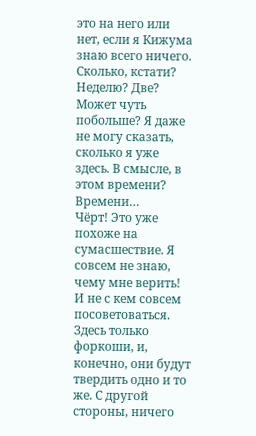это на него или нет, если я Кижума знаю всего ничего. Сколько, кстати? Неделю? Две? Может чуть побольше? Я даже не могу сказать, сколько я уже здесь. В смысле, в этом времени?
Времени…
Чёрт! Это уже похоже на сумасшествие. Я совсем не знаю, чему мне верить! И не с кем совсем посоветоваться. Здесь только форкоши, и, конечно, они будут твердить одно и то же. С другой стороны, ничего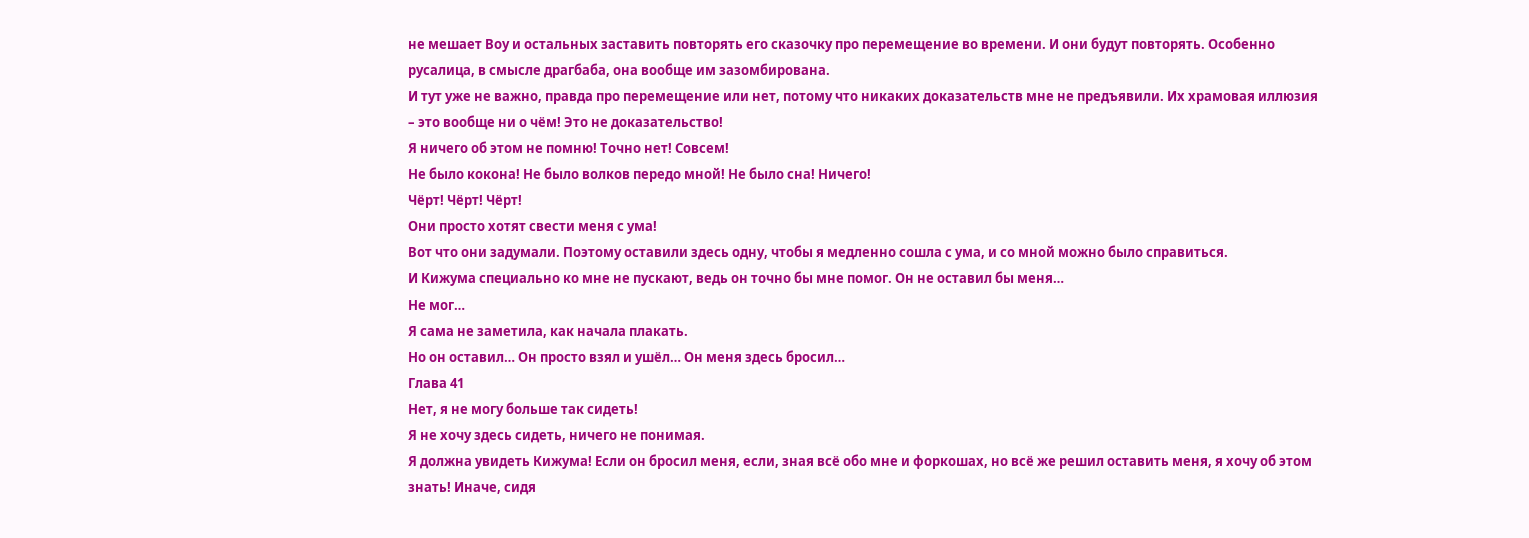не мешает Воу и остальных заставить повторять его сказочку про перемещение во времени. И они будут повторять. Особенно русалица, в смысле драгбаба, она вообще им зазомбирована.
И тут уже не важно, правда про перемещение или нет, потому что никаких доказательств мне не предъявили. Их храмовая иллюзия – это вообще ни о чём! Это не доказательство!
Я ничего об этом не помню! Точно нет! Совсем!
Не было кокона! Не было волков передо мной! Не было сна! Ничего!
Чёрт! Чёрт! Чёрт!
Они просто хотят свести меня с ума!
Вот что они задумали. Поэтому оставили здесь одну, чтобы я медленно сошла с ума, и со мной можно было справиться.
И Кижума специально ко мне не пускают, ведь он точно бы мне помог. Он не оставил бы меня…
Не мог…
Я сама не заметила, как начала плакать.
Но он оставил… Он просто взял и ушёл… Он меня здесь бросил…
Глава 41
Нет, я не могу больше так сидеть!
Я не хочу здесь сидеть, ничего не понимая.
Я должна увидеть Кижума! Если он бросил меня, если, зная всё обо мне и форкошах, но всё же решил оставить меня, я хочу об этом знать! Иначе, сидя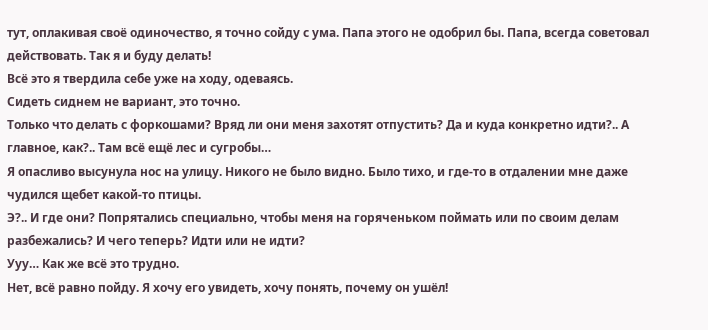тут, оплакивая своё одиночество, я точно сойду с ума. Папа этого не одобрил бы. Папа, всегда советовал действовать. Так я и буду делать!
Всё это я твердила себе уже на ходу, одеваясь.
Сидеть сиднем не вариант, это точно.
Только что делать с форкошами? Вряд ли они меня захотят отпустить? Да и куда конкретно идти?.. А главное, как?.. Там всё ещё лес и сугробы…
Я опасливо высунула нос на улицу. Никого не было видно. Было тихо, и где-то в отдалении мне даже чудился щебет какой-то птицы.
Э?.. И где они? Попрятались специально, чтобы меня на горяченьком поймать или по своим делам разбежались? И чего теперь? Идти или не идти?
Ууу… Как же всё это трудно.
Нет, всё равно пойду. Я хочу его увидеть, хочу понять, почему он ушёл!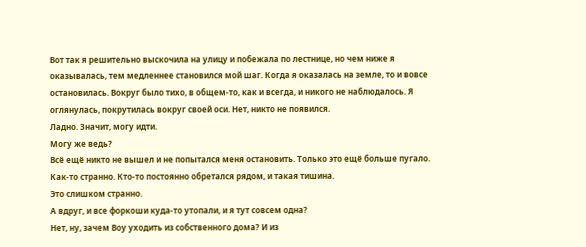Вот так я решительно выскочила на улицу и побежала по лестнице, но чем ниже я оказывалась, тем медленнее становился мой шаг. Когда я оказалась на земле, то и вовсе остановилась. Вокруг было тихо, в общем-то, как и всегда, и никого не наблюдалось. Я оглянулась, покрутилась вокруг своей оси. Нет, никто не появился.
Ладно. Значит, могу идти.
Могу же ведь?
Всё ещё никто не вышел и не попытался меня остановить. Только это ещё больше пугало. Как-то странно. Кто-то постоянно обретался рядом, и такая тишина.
Это слишком странно.
А вдруг, и все форкоши куда-то утопали, и я тут совсем одна?
Нет, ну, зачем Воу уходить из собственного дома? И из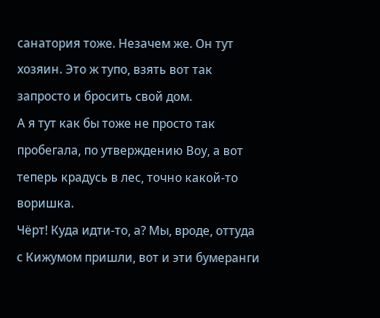санатория тоже. Незачем же. Он тут хозяин. Это ж тупо, взять вот так запросто и бросить свой дом.
А я тут как бы тоже не просто так пробегала, по утверждению Воу, а вот теперь крадусь в лес, точно какой-то воришка.
Чёрт! Куда идти-то, а? Мы, вроде, оттуда с Кижумом пришли, вот и эти бумеранги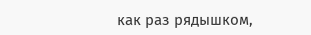как раз рядышком,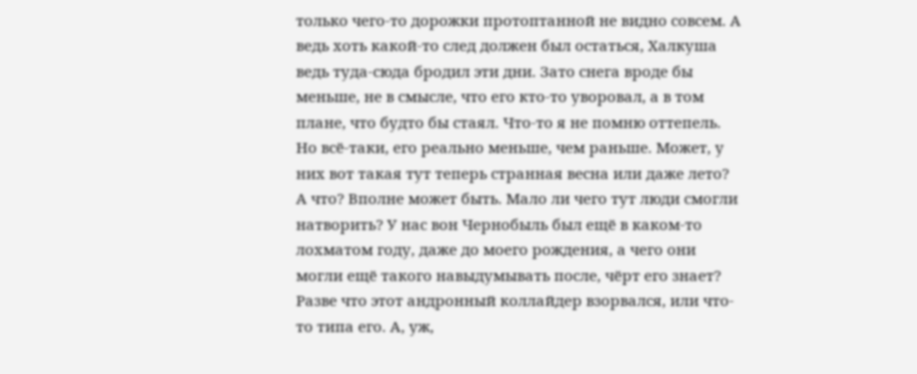только чего-то дорожки протоптанной не видно совсем. А ведь хоть какой-то след должен был остаться, Халкуша ведь туда-сюда бродил эти дни. Зато снега вроде бы меньше, не в смысле, что его кто-то уворовал, а в том плане, что будто бы стаял. Что-то я не помню оттепель.
Но всё-таки, его реально меньше, чем раньше. Может, у них вот такая тут теперь странная весна или даже лето? А что? Вполне может быть. Мало ли чего тут люди смогли натворить? У нас вон Чернобыль был ещё в каком-то лохматом году, даже до моего рождения, а чего они могли ещё такого навыдумывать после, чёрт его знает? Разве что этот андронный коллайдер взорвался, или что-то типа его. А, уж,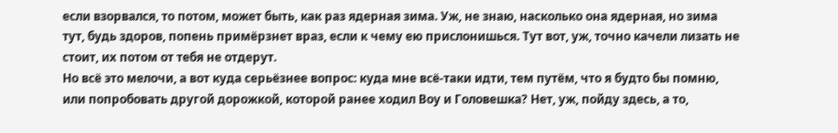если взорвался, то потом, может быть, как раз ядерная зима. Уж, не знаю, насколько она ядерная, но зима тут, будь здоров, попень примёрзнет враз, если к чему ею прислонишься. Тут вот, уж, точно качели лизать не стоит, их потом от тебя не отдерут.
Но всё это мелочи, а вот куда серьёзнее вопрос: куда мне всё-таки идти, тем путём, что я будто бы помню, или попробовать другой дорожкой, которой ранее ходил Воу и Головешка? Нет, уж, пойду здесь, а то,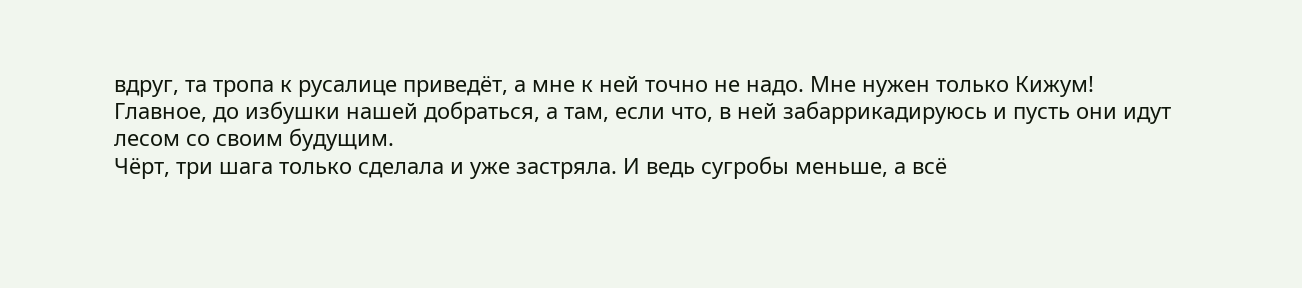вдруг, та тропа к русалице приведёт, а мне к ней точно не надо. Мне нужен только Кижум!
Главное, до избушки нашей добраться, а там, если что, в ней забаррикадируюсь и пусть они идут лесом со своим будущим.
Чёрт, три шага только сделала и уже застряла. И ведь сугробы меньше, а всё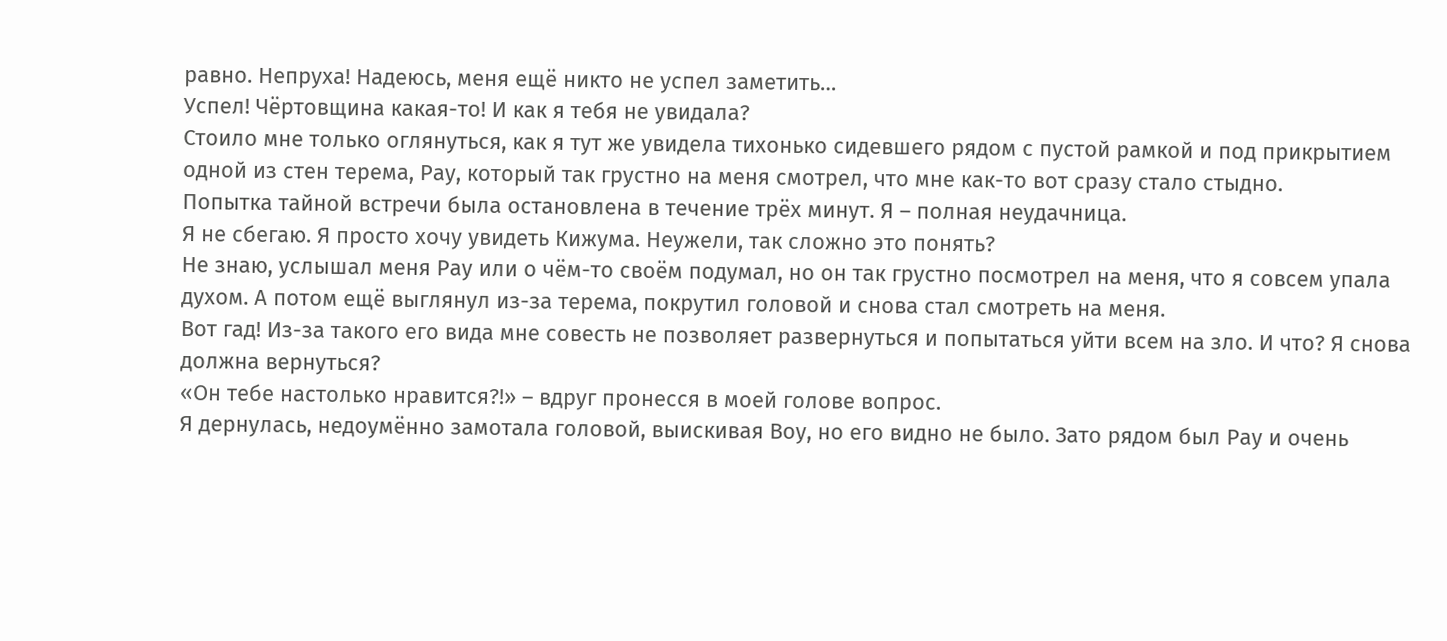равно. Непруха! Надеюсь, меня ещё никто не успел заметить…
Успел! Чёртовщина какая-то! И как я тебя не увидала?
Стоило мне только оглянуться, как я тут же увидела тихонько сидевшего рядом с пустой рамкой и под прикрытием одной из стен терема, Рау, который так грустно на меня смотрел, что мне как-то вот сразу стало стыдно.
Попытка тайной встречи была остановлена в течение трёх минут. Я – полная неудачница.
Я не сбегаю. Я просто хочу увидеть Кижума. Неужели, так сложно это понять?
Не знаю, услышал меня Рау или о чём-то своём подумал, но он так грустно посмотрел на меня, что я совсем упала духом. А потом ещё выглянул из-за терема, покрутил головой и снова стал смотреть на меня.
Вот гад! Из-за такого его вида мне совесть не позволяет развернуться и попытаться уйти всем на зло. И что? Я снова должна вернуться?
«Он тебе настолько нравится?!» – вдруг пронесся в моей голове вопрос.
Я дернулась, недоумённо замотала головой, выискивая Воу, но его видно не было. Зато рядом был Рау и очень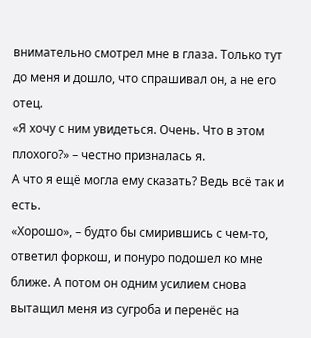внимательно смотрел мне в глаза. Только тут до меня и дошло, что спрашивал он, а не его отец.
«Я хочу с ним увидеться. Очень. Что в этом плохого?» – честно призналась я.
А что я ещё могла ему сказать? Ведь всё так и есть.
«Хорошо», – будто бы смирившись с чем-то, ответил форкош, и понуро подошел ко мне ближе. А потом он одним усилием снова вытащил меня из сугроба и перенёс на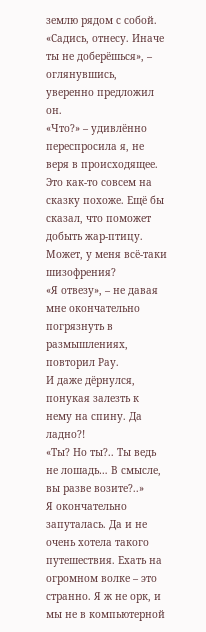землю рядом с собой. «Садись, отнесу. Иначе ты не доберёшься», – оглянувшись, уверенно предложил он.
«Что?» – удивлённо переспросила я, не веря в происходящее.
Это как-то совсем на сказку похоже. Ещё бы сказал, что поможет добыть жар-птицу. Может, у меня всё-таки шизофрения?
«Я отвезу», – не давая мне окончательно погрязнуть в размышлениях, повторил Рау.
И даже дёрнулся, понукая залезть к нему на спину. Да ладно?!
«Ты? Но ты?.. Ты ведь не лошадь… В смысле, вы разве возите?..»
Я окончательно запуталась. Да и не очень хотела такого путешествия. Ехать на огромном волке – это странно. Я ж не орк, и мы не в компьютерной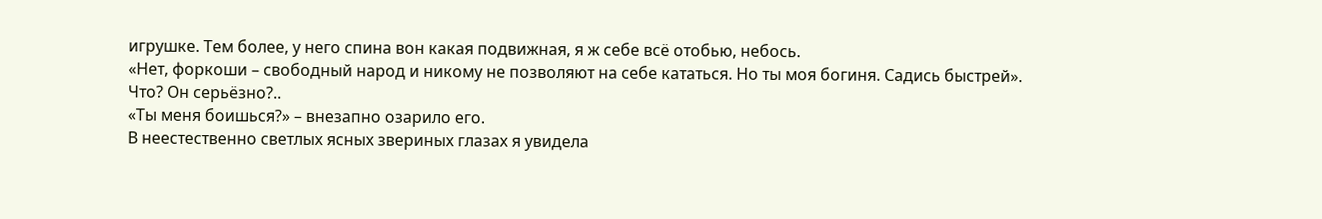игрушке. Тем более, у него спина вон какая подвижная, я ж себе всё отобью, небось.
«Нет, форкоши – свободный народ и никому не позволяют на себе кататься. Но ты моя богиня. Садись быстрей».
Что? Он серьёзно?..
«Ты меня боишься?» – внезапно озарило его.
В неестественно светлых ясных звериных глазах я увидела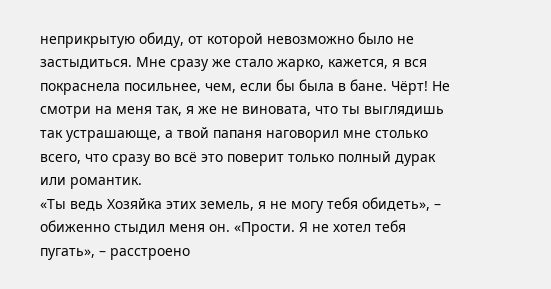неприкрытую обиду, от которой невозможно было не застыдиться. Мне сразу же стало жарко, кажется, я вся покраснела посильнее, чем, если бы была в бане. Чёрт! Не смотри на меня так, я же не виновата, что ты выглядишь так устрашающе, а твой папаня наговорил мне столько всего, что сразу во всё это поверит только полный дурак или романтик.
«Ты ведь Хозяйка этих земель, я не могу тебя обидеть», – обиженно стыдил меня он. «Прости. Я не хотел тебя пугать», – расстроено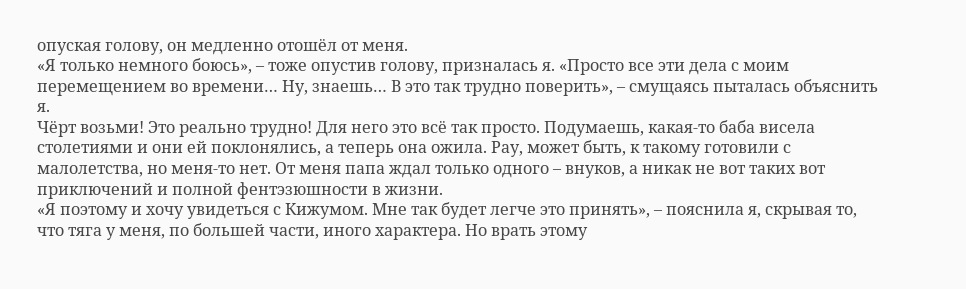опуская голову, он медленно отошёл от меня.
«Я только немного боюсь», – тоже опустив голову, призналась я. «Просто все эти дела с моим перемещением во времени… Ну, знаешь… В это так трудно поверить», – смущаясь пыталась объяснить я.
Чёрт возьми! Это реально трудно! Для него это всё так просто. Подумаешь, какая-то баба висела столетиями и они ей поклонялись, а теперь она ожила. Рау, может быть, к такому готовили с малолетства, но меня-то нет. От меня папа ждал только одного – внуков, а никак не вот таких вот приключений и полной фентэзюшности в жизни.
«Я поэтому и хочу увидеться с Кижумом. Мне так будет легче это принять», – пояснила я, скрывая то, что тяга у меня, по большей части, иного характера. Но врать этому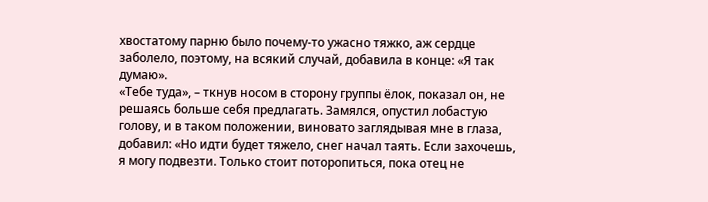хвостатому парню было почему-то ужасно тяжко, аж сердце заболело, поэтому, на всякий случай, добавила в конце: «Я так думаю».
«Тебе туда», – ткнув носом в сторону группы ёлок, показал он, не решаясь больше себя предлагать. Замялся, опустил лобастую голову, и в таком положении, виновато заглядывая мне в глаза, добавил: «Но идти будет тяжело, снег начал таять. Если захочешь, я могу подвезти. Только стоит поторопиться, пока отец не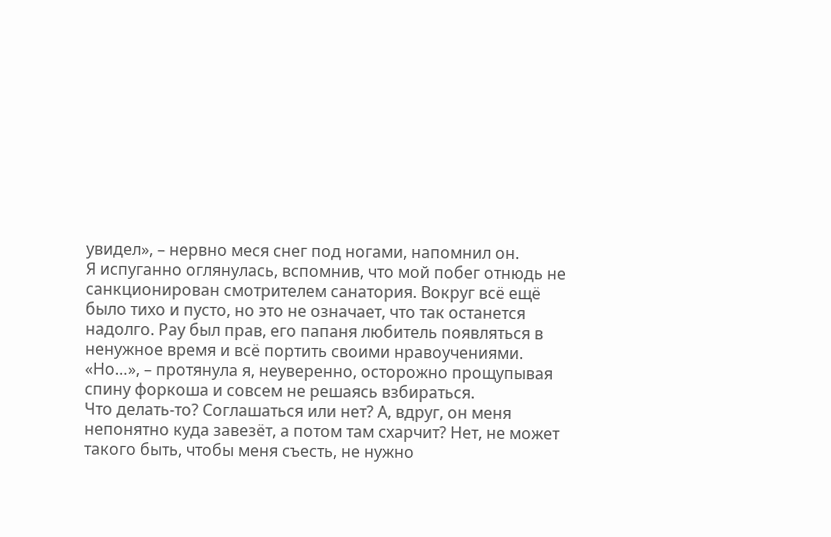увидел», – нервно меся снег под ногами, напомнил он.
Я испуганно оглянулась, вспомнив, что мой побег отнюдь не санкционирован смотрителем санатория. Вокруг всё ещё было тихо и пусто, но это не означает, что так останется надолго. Рау был прав, его папаня любитель появляться в ненужное время и всё портить своими нравоучениями.
«Но…», – протянула я, неуверенно, осторожно прощупывая спину форкоша и совсем не решаясь взбираться.
Что делать-то? Соглашаться или нет? А, вдруг, он меня непонятно куда завезёт, а потом там схарчит? Нет, не может такого быть, чтобы меня съесть, не нужно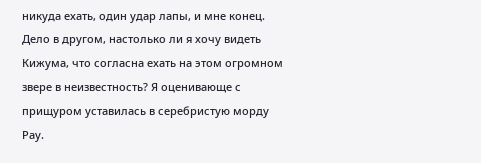никуда ехать, один удар лапы, и мне конец.
Дело в другом, настолько ли я хочу видеть Кижума, что согласна ехать на этом огромном звере в неизвестность? Я оценивающе с прищуром уставилась в серебристую морду Рау.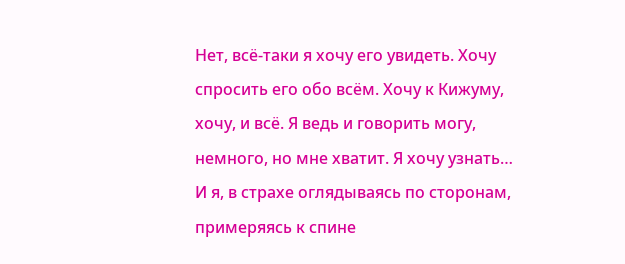Нет, всё-таки я хочу его увидеть. Хочу спросить его обо всём. Хочу к Кижуму, хочу, и всё. Я ведь и говорить могу, немного, но мне хватит. Я хочу узнать…
И я, в страхе оглядываясь по сторонам, примеряясь к спине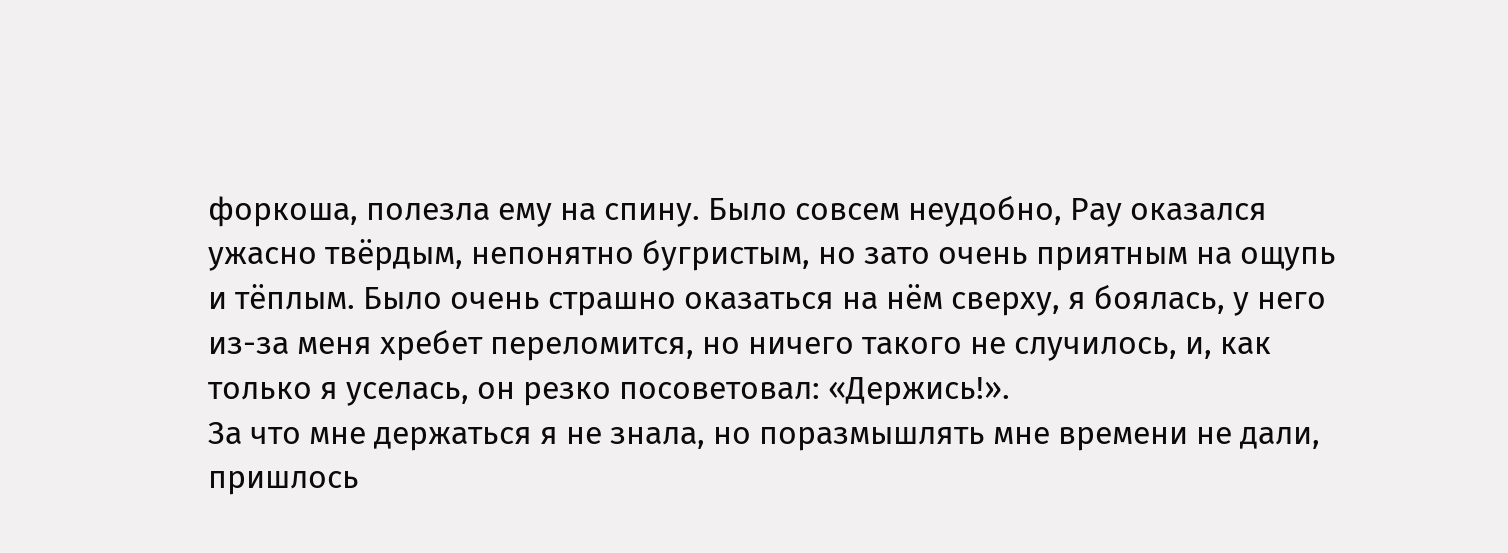форкоша, полезла ему на спину. Было совсем неудобно, Рау оказался ужасно твёрдым, непонятно бугристым, но зато очень приятным на ощупь и тёплым. Было очень страшно оказаться на нём сверху, я боялась, у него из-за меня хребет переломится, но ничего такого не случилось, и, как только я уселась, он резко посоветовал: «Держись!».
За что мне держаться я не знала, но поразмышлять мне времени не дали, пришлось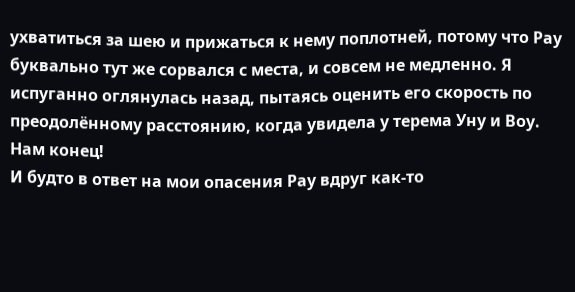ухватиться за шею и прижаться к нему поплотней, потому что Рау буквально тут же сорвался с места, и совсем не медленно. Я испуганно оглянулась назад, пытаясь оценить его скорость по преодолённому расстоянию, когда увидела у терема Уну и Воу.
Нам конец!
И будто в ответ на мои опасения Рау вдруг как-то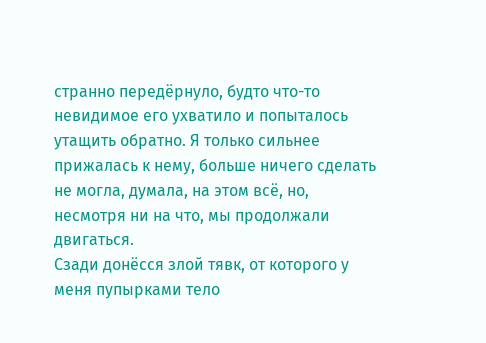странно передёрнуло, будто что-то невидимое его ухватило и попыталось утащить обратно. Я только сильнее прижалась к нему, больше ничего сделать не могла, думала, на этом всё, но, несмотря ни на что, мы продолжали двигаться.
Сзади донёсся злой тявк, от которого у меня пупырками тело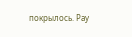покрылось. Рау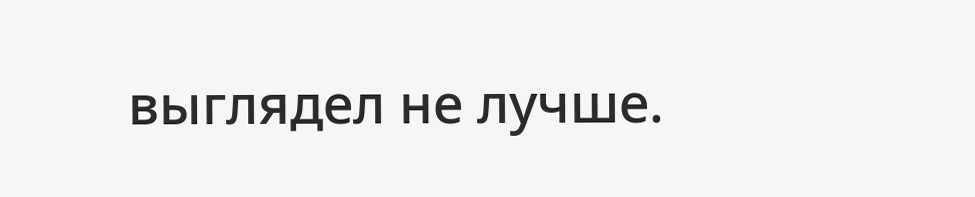выглядел не лучше.